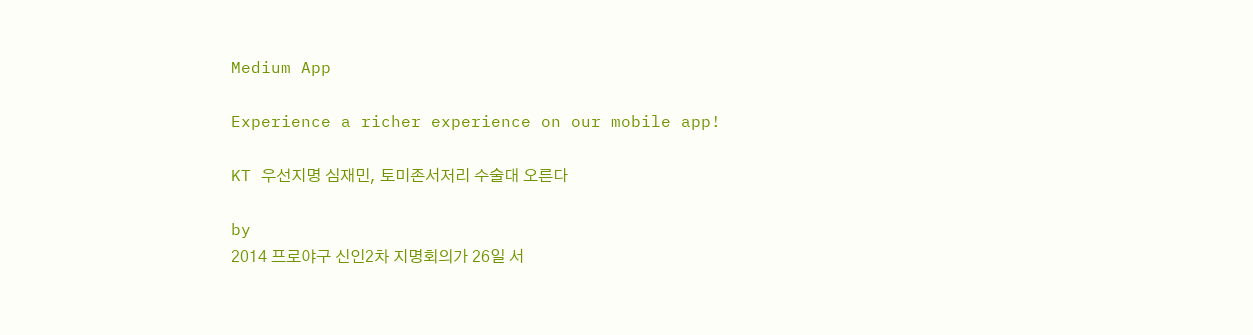Medium App

Experience a richer experience on our mobile app!

KT 우선지명 심재민, 토미존서저리 수술대 오른다

by
2014 프로야구 신인2차 지명회의가 26일 서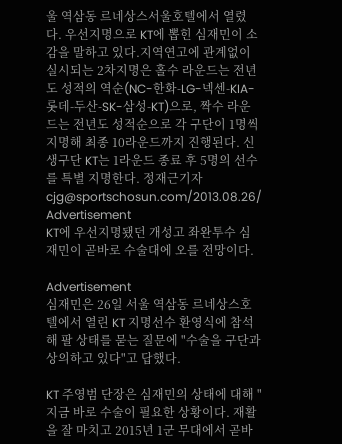울 역삼동 르네상스서울호텔에서 열렸다. 우선지명으로 KT에 뽑힌 심재민이 소감을 말하고 있다.지역연고에 관계없이 실시되는 2차지명은 홀수 라운드는 전년도 성적의 역순(NC-한화-LG-넥센-KIA-롯데-두산-SK-삼성-KT)으로, 짝수 라운드는 전년도 성적순으로 각 구단이 1명씩 지명해 최종 10라운드까지 진행된다. 신생구단 KT는 1라운드 종료 후 5명의 선수를 특별 지명한다. 정재근기자 cjg@sportschosun.com/2013.08.26/
Advertisement
KT에 우선지명됐던 개성고 좌완투수 심재민이 곧바로 수술대에 오를 전망이다.

Advertisement
심재민은 26일 서울 역삼동 르네상스호텔에서 열린 KT 지명선수 환영식에 참석해 팔 상태를 묻는 질문에 "수술을 구단과 상의하고 있다"고 답했다.

KT 주영범 단장은 심재민의 상태에 대해 "지금 바로 수술이 필요한 상황이다. 재활을 잘 마치고 2015년 1군 무대에서 곧바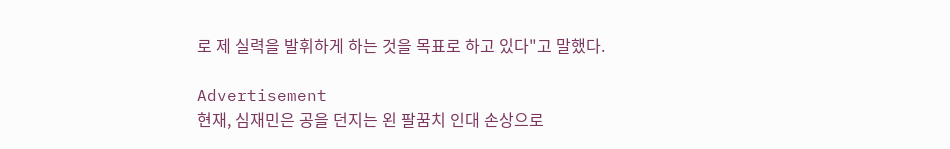로 제 실력을 발휘하게 하는 것을 목표로 하고 있다"고 말했다.

Advertisement
현재, 심재민은 공을 던지는 왼 팔꿈치 인대 손상으로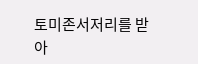토미존서저리를 받아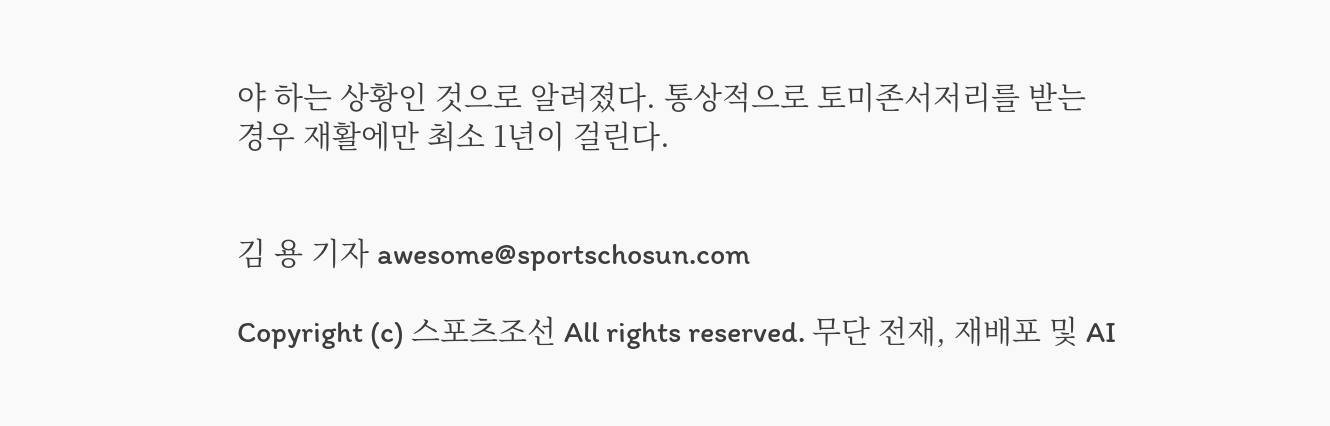야 하는 상황인 것으로 알려졌다. 통상적으로 토미존서저리를 받는 경우 재활에만 최소 1년이 걸린다.


김 용 기자 awesome@sportschosun.com

Copyright (c) 스포츠조선 All rights reserved. 무단 전재, 재배포 및 AI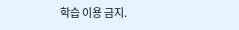학습 이용 금지.